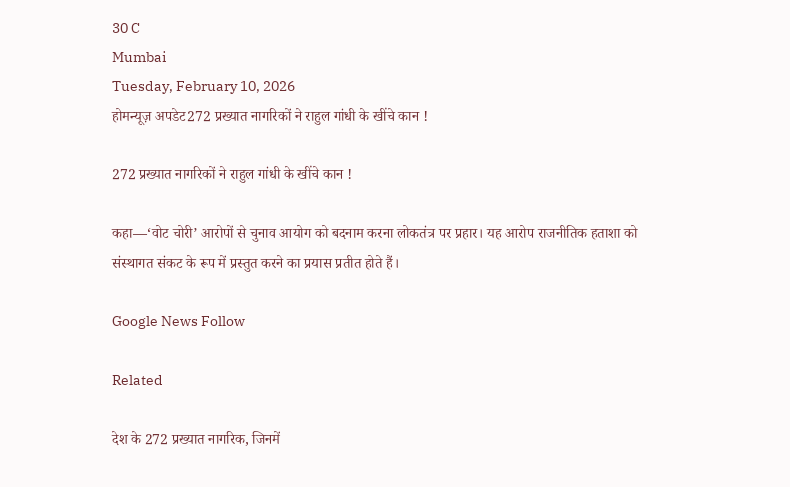30 C
Mumbai
Tuesday, February 10, 2026
होमन्यूज़ अपडेट272 प्रख्यात नागरिकों ने राहुल गांधी के खींचे कान !

272 प्रख्यात नागरिकों ने राहुल गांधी के खींचे कान !

कहा—‘वोट चोरी’ आरोपों से चुनाव आयोग को बदनाम करना लोकतंत्र पर प्रहार। यह आरोप राजनीतिक हताशा को संस्थागत संकट के रूप में प्रस्तुत करने का प्रयास प्रतीत होते हैं।

Google News Follow

Related

देश के 272 प्रख्यात नागरिक, जिनमें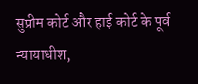सुप्रीम कोर्ट और हाई कोर्ट के पूर्व न्यायाधीश,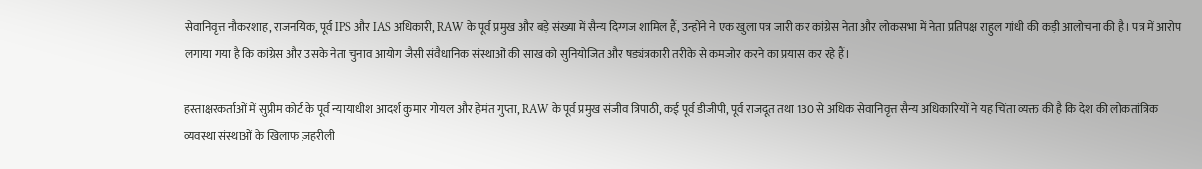सेवानिवृत्त नौकरशाह, राजनयिक, पूर्व IPS और IAS अधिकारी, RAW के पूर्व प्रमुख और बड़े संख्या में सैन्य दिग्गज शामिल हैं, उन्होंने ने एक खुला पत्र जारी कर कांग्रेस नेता और लोकसभा में नेता प्रतिपक्ष राहुल गांधी की कड़ी आलोचना की है। पत्र में आरोप लगाया गया है कि कांग्रेस और उसके नेता चुनाव आयोग जैसी संवैधानिक संस्थाओं की साख को सुनियोजित और षड्यंत्रकारी तरीके से कमजोर करने का प्रयास कर रहे हैं।

हस्ताक्षरकर्ताओं में सुप्रीम कोर्ट के पूर्व न्यायाधीश आदर्श कुमार गोयल और हेमंत गुप्ता, RAW के पूर्व प्रमुख संजीव त्रिपाठी, कई पूर्व डीजीपी, पूर्व राजदूत तथा 130 से अधिक सेवानिवृत्त सैन्य अधिकारियों ने यह चिंता व्यक्त की है कि देश की लोकतांत्रिक व्यवस्था संस्थाओं के खिलाफ ज़हरीली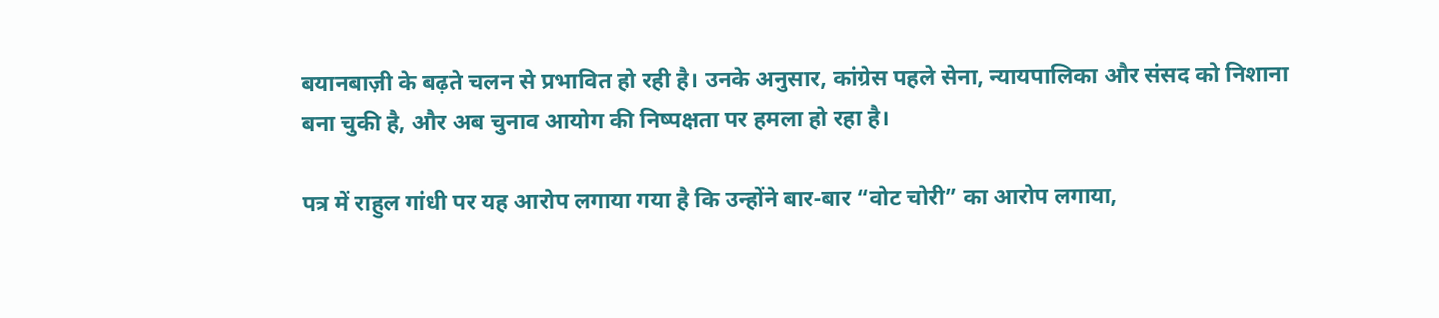बयानबाज़ी के बढ़ते चलन से प्रभावित हो रही है। उनके अनुसार, कांग्रेस पहले सेना, न्यायपालिका और संसद को निशाना बना चुकी है, और अब चुनाव आयोग की निष्पक्षता पर हमला हो रहा है।

पत्र में राहुल गांधी पर यह आरोप लगाया गया है कि उन्होंने बार-बार “वोट चोरी” का आरोप लगाया,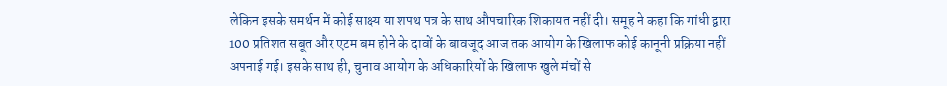लेकिन इसके समर्थन में कोई साक्ष्य या शपथ पत्र के साथ औपचारिक शिकायत नहीं दी। समूह ने कहा कि गांधी द्वारा 100 प्रतिशत सबूत और एटम बम होने के दावों के बावजूद आज तक आयोग के खिलाफ कोई कानूनी प्रक्रिया नहीं अपनाई गई। इसके साथ ही, चुनाव आयोग के अधिकारियों के खिलाफ खुले मंचों से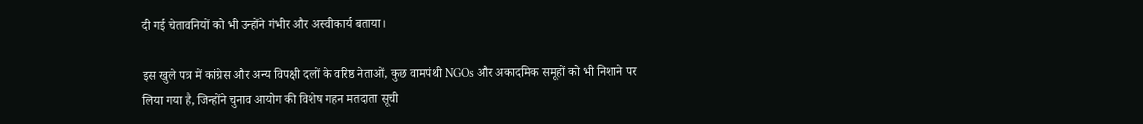दी गई चेतावनियों को भी उन्होंने गंभीर और अस्वीकार्य बताया।

इस खुले पत्र में कांग्रेस और अन्य विपक्षी दलों के वरिष्ठ नेताओं, कुछ वामपंथी NGOs और अकादमिक समूहों को भी निशाने पर लिया गया है, जिन्होंने चुनाव आयोग की विशेष गहन मतदाता सूची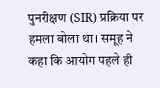पुनरीक्षण (SIR) प्रक्रिया पर हमला बोला था। समूह ने कहा कि आयोग पहले ही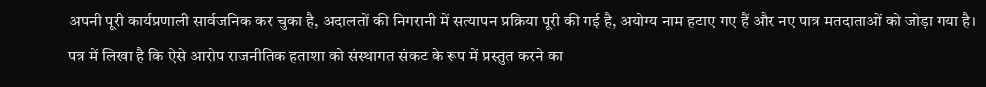अपनी पूरी कार्यप्रणाली सार्वजनिक कर चुका है, अदालतों की निगरानी में सत्यापन प्रक्रिया पूरी की गई है, अयोग्य नाम हटाए गए हैं और नए पात्र मतदाताओं को जोड़ा गया है। पत्र में लिखा है कि ऐसे आरोप राजनीतिक हताशा को संस्थागत संकट के रूप में प्रस्तुत करने का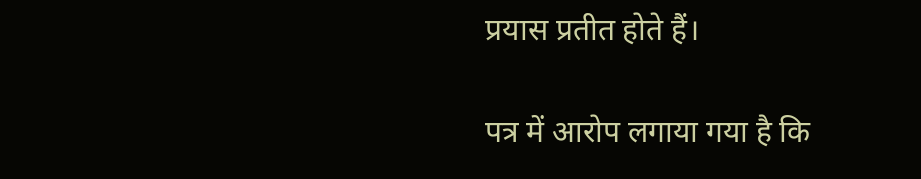प्रयास प्रतीत होते हैं।

पत्र में आरोप लगाया गया है कि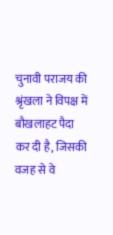चुनावी पराजय की श्रृंखला ने विपक्ष में बौखलाहट पैदा कर दी है, जिसकी वजह से वे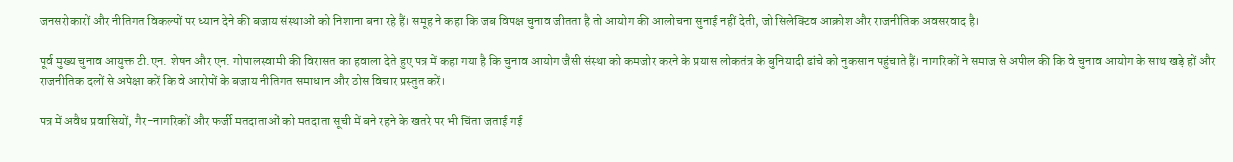जनसरोकारों और नीतिगत विकल्पों पर ध्यान देने की बजाय संस्थाओं को निशाना बना रहे हैं। समूह ने कहा कि जब विपक्ष चुनाव जीतता है तो आयोग की आलोचना सुनाई नहीं देती, जो सिलेक्टिव आक्रोश और राजनीतिक अवसरवाद है।

पूर्व मुख्य चुनाव आयुक्त टी.एन. शेषन और एन. गोपालस्वामी की विरासत का हवाला देते हुए पत्र में कहा गया है कि चुनाव आयोग जैसी संस्था को कमजोर करने के प्रयास लोकतंत्र के बुनियादी ढांचे को नुकसान पहुंचाते हैं। नागरिकों ने समाज से अपील की कि वे चुनाव आयोग के साथ खड़े हों और राजनीतिक दलों से अपेक्षा करें कि वे आरोपों के बजाय नीतिगत समाधान और ठोस विचार प्रस्तुत करें।

पत्र में अवैध प्रवासियों, गैर-नागरिकों और फर्जी मतदाताओं को मतदाता सूची में बने रहने के खतरे पर भी चिंता जताई गई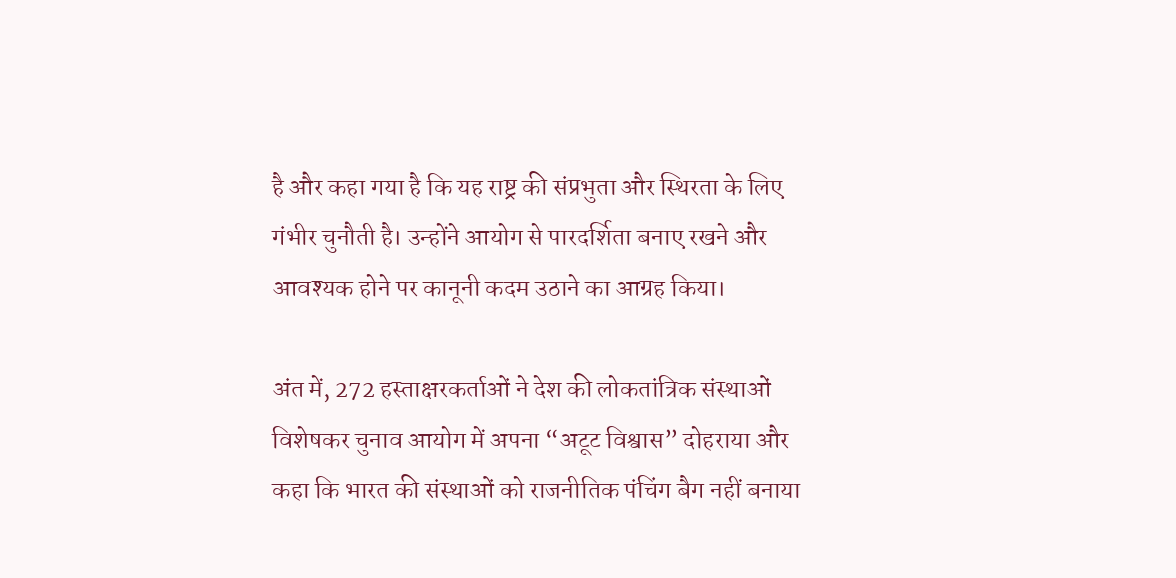है और कहा गया है कि यह राष्ट्र की संप्रभुता और स्थिरता के लिए गंभीर चुनौती है। उन्होंने आयोग से पारदर्शिता बनाए रखने और आवश्यक होने पर कानूनी कदम उठाने का आग्रह किया।

अंत में, 272 हस्ताक्षरकर्ताओं ने देश की लोकतांत्रिक संस्थाओं विशेषकर चुनाव आयोग में अपना “अटूट विश्वास” दोहराया और कहा कि भारत की संस्थाओं को राजनीतिक पंचिंग बैग नहीं बनाया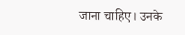जाना चाहिए। उनके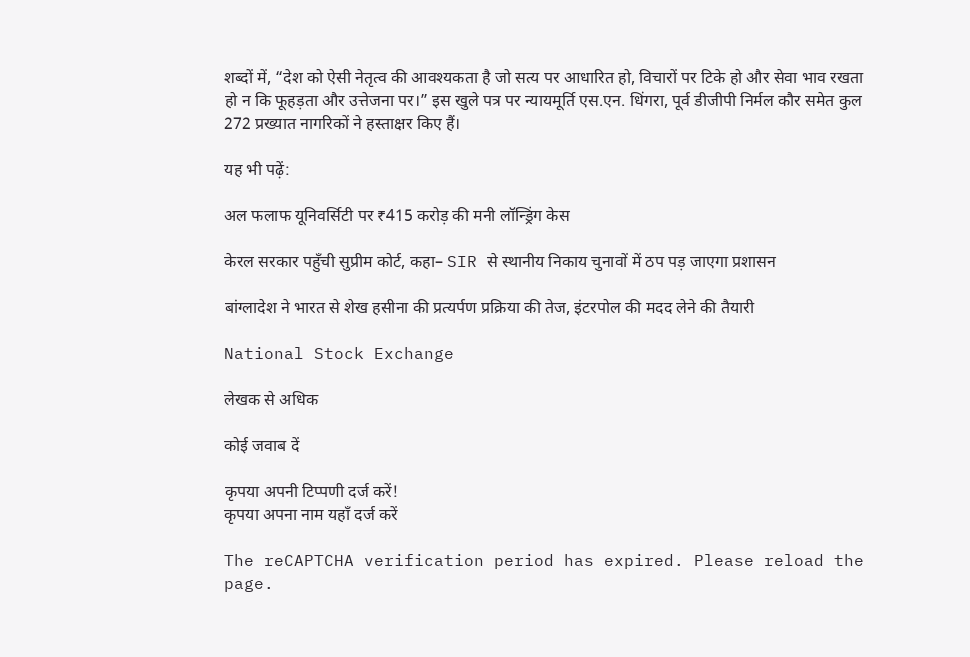शब्दों में, “देश को ऐसी नेतृत्व की आवश्यकता है जो सत्य पर आधारित हो, विचारों पर टिके हो और सेवा भाव रखता हो न कि फूहड़ता और उत्तेजना पर।” इस खुले पत्र पर न्यायमूर्ति एस.एन. धिंगरा, पूर्व डीजीपी निर्मल कौर समेत कुल 272 प्रख्यात नागरिकों ने हस्ताक्षर किए हैं।

यह भी पढ़ें:

अल फलाफ यूनिवर्सिटी पर ₹415 करोड़ की मनी लॉन्ड्रिंग केस

केरल सरकार पहुँची सुप्रीम कोर्ट, कहा– SIR से स्थानीय निकाय चुनावों में ठप पड़ जाएगा प्रशासन

बांग्लादेश ने भारत से शेख हसीना की प्रत्यर्पण प्रक्रिया की तेज, इंटरपोल की मदद लेने की तैयारी

National Stock Exchange

लेखक से अधिक

कोई जवाब दें

कृपया अपनी टिप्पणी दर्ज करें!
कृपया अपना नाम यहाँ दर्ज करें

The reCAPTCHA verification period has expired. Please reload the page.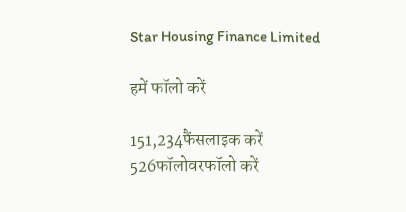Star Housing Finance Limited

हमें फॉलो करें

151,234फैंसलाइक करें
526फॉलोवरफॉलो करें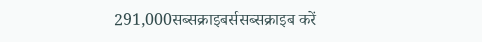291,000सब्सक्राइबर्ससब्सक्राइब करें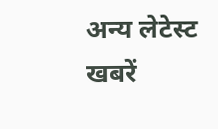अन्य लेटेस्ट खबरें